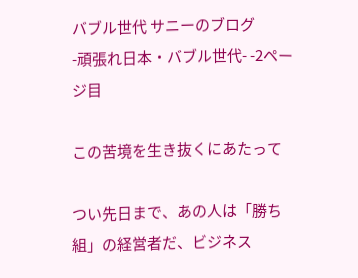バブル世代 サニーのブログ                        -頑張れ日本・バブル世代- -2ページ目

この苦境を生き抜くにあたって

つい先日まで、あの人は「勝ち組」の経営者だ、ビジネス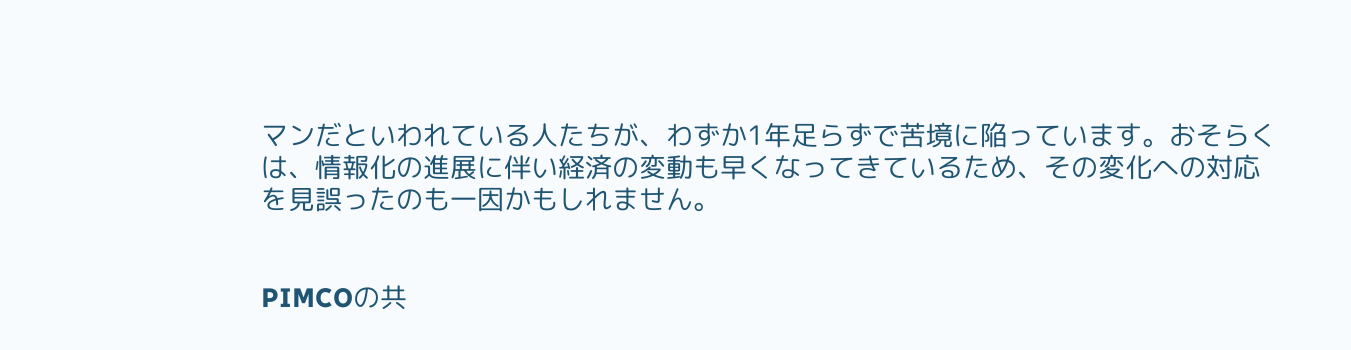マンだといわれている人たちが、わずか1年足らずで苦境に陥っています。おそらくは、情報化の進展に伴い経済の変動も早くなってきているため、その変化への対応を見誤ったのも一因かもしれません。


PIMCOの共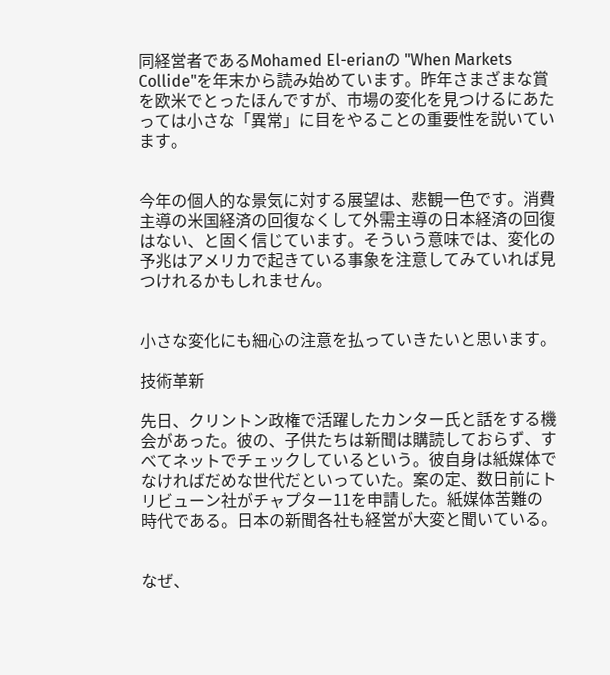同経営者であるMohamed El-erianの "When Markets Collide"を年末から読み始めています。昨年さまざまな賞を欧米でとったほんですが、市場の変化を見つけるにあたっては小さな「異常」に目をやることの重要性を説いています。


今年の個人的な景気に対する展望は、悲観一色です。消費主導の米国経済の回復なくして外需主導の日本経済の回復はない、と固く信じています。そういう意味では、変化の予兆はアメリカで起きている事象を注意してみていれば見つけれるかもしれません。


小さな変化にも細心の注意を払っていきたいと思います。

技術革新

先日、クリントン政権で活躍したカンター氏と話をする機会があった。彼の、子供たちは新聞は購読しておらず、すべてネットでチェックしているという。彼自身は紙媒体でなければだめな世代だといっていた。案の定、数日前にトリビューン社がチャプター11を申請した。紙媒体苦難の時代である。日本の新聞各社も経営が大変と聞いている。


なぜ、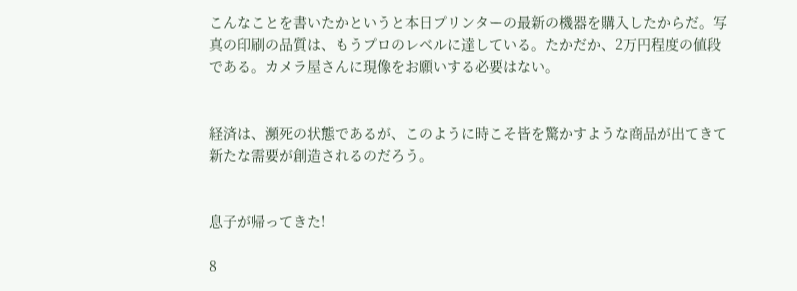こんなことを書いたかというと本日プリンターの最新の機器を購入したからだ。写真の印刷の品質は、もうプロのレベルに達している。たかだか、2万円程度の値段である。カメラ屋さんに現像をお願いする必要はない。


経済は、瀕死の状態であるが、このように時こそ皆を驚かすような商品が出てきて新たな需要が創造されるのだろう。


息子が帰ってきた!

8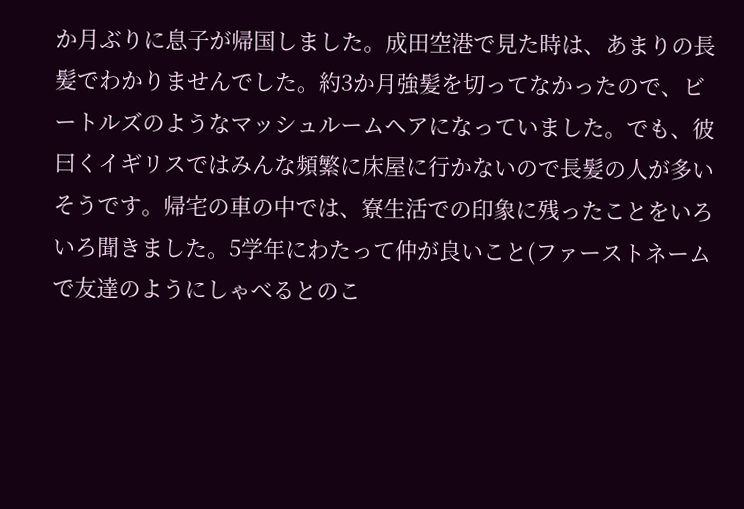か月ぶりに息子が帰国しました。成田空港で見た時は、あまりの長髪でわかりませんでした。約3か月強髪を切ってなかったので、ビートルズのようなマッシュルームヘアになっていました。でも、彼曰くイギリスではみんな頻繁に床屋に行かないので長髪の人が多いそうです。帰宅の車の中では、寮生活での印象に残ったことをいろいろ聞きました。5学年にわたって仲が良いこと(ファーストネームで友達のようにしゃべるとのこ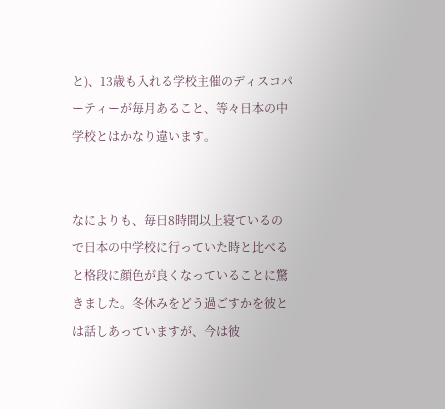と)、13歳も入れる学校主催のディスコパーティーが毎月あること、等々日本の中学校とはかなり違います。


なによりも、毎日8時間以上寝ているので日本の中学校に行っていた時と比べると格段に顔色が良くなっていることに驚きました。冬休みをどう過ごすかを彼とは話しあっていますが、今は彼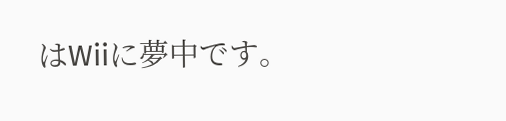はWiiに夢中です。